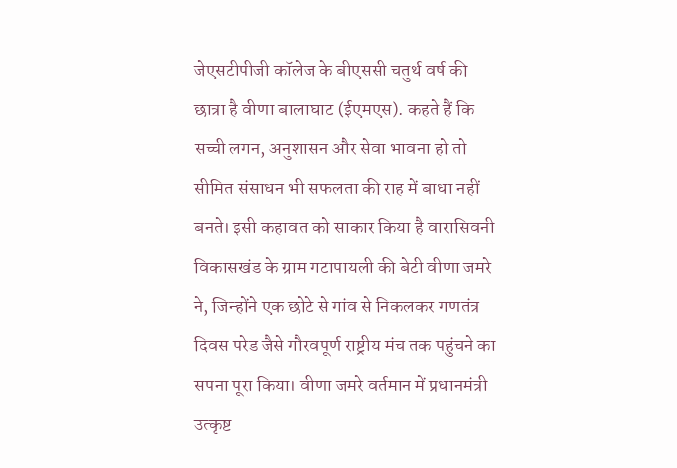जेएसटीपीजी कॉलेज के बीएससी चतुर्थ वर्ष की छात्रा है वीणा बालाघाट (ईएमएस). कहते हैं कि सच्ची लगन, अनुशासन और सेवा भावना हो तो सीमित संसाधन भी सफलता की राह में बाधा नहीं बनते। इसी कहावत को साकार किया है वारासिवनी विकासखंड के ग्राम गटापायली की बेटी वीणा जमरे ने, जिन्होंने एक छोटे से गांव से निकलकर गणतंत्र दिवस परेड जैसे गौरवपूर्ण राष्ट्रीय मंच तक पहुंचने का सपना पूरा किया। वीणा जमरे वर्तमान में प्रधानमंत्री उत्कृष्ट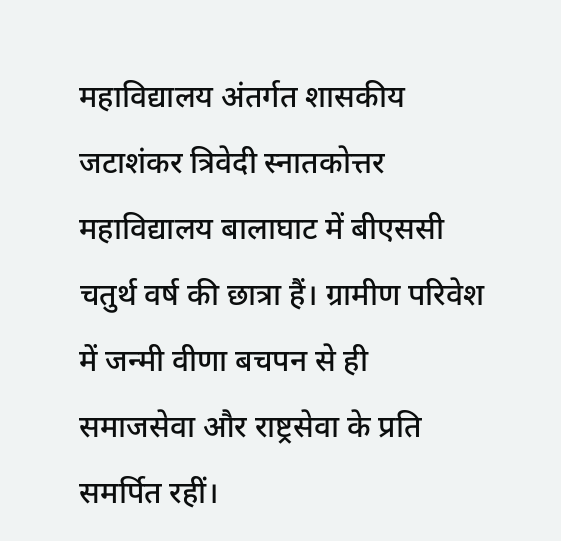महाविद्यालय अंतर्गत शासकीय जटाशंकर त्रिवेदी स्नातकोत्तर महाविद्यालय बालाघाट में बीएससी चतुर्थ वर्ष की छात्रा हैं। ग्रामीण परिवेश में जन्मी वीणा बचपन से ही समाजसेवा और राष्ट्रसेवा के प्रति समर्पित रहीं।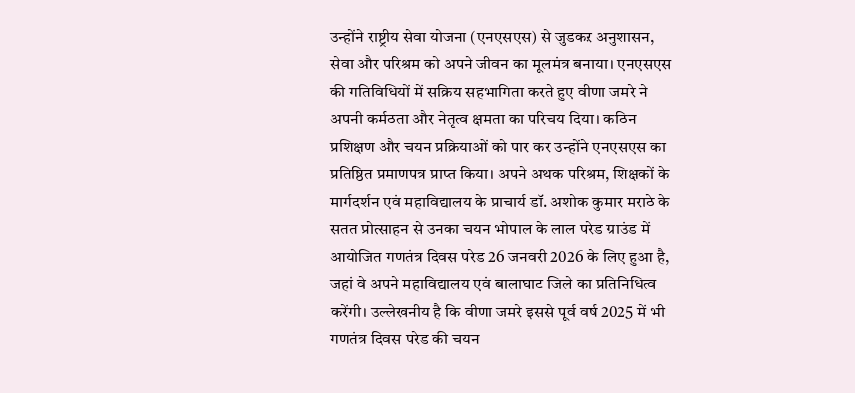उन्होंने राष्ट्रीय सेवा योजना (एनएसएस) से जुडकऱ अनुशासन, सेवा और परिश्रम को अपने जीवन का मूलमंत्र बनाया। एनएसएस की गतिविधियों में सक्रिय सहभागिता करते हुए वीणा जमरे ने अपनी कर्मठता और नेतृत्व क्षमता का परिचय दिया। कठिन प्रशिक्षण और चयन प्रक्रियाओं को पार कर उन्होंने एनएसएस का प्रतिष्ठित प्रमाणपत्र प्राप्त किया। अपने अथक परिश्रम, शिक्षकों के मार्गदर्शन एवं महाविद्यालय के प्राचार्य डॉ. अशोक कुमार मराठे के सतत प्रोत्साहन से उनका चयन भोपाल के लाल परेड ग्राउंड में आयोजित गणतंत्र दिवस परेड 26 जनवरी 2026 के लिए हुआ है, जहां वे अपने महाविद्यालय एवं बालाघाट जिले का प्रतिनिधित्व करेंगी। उल्लेखनीय है कि वीणा जमरे इससे पूर्व वर्ष 2025 में भी गणतंत्र दिवस परेड की चयन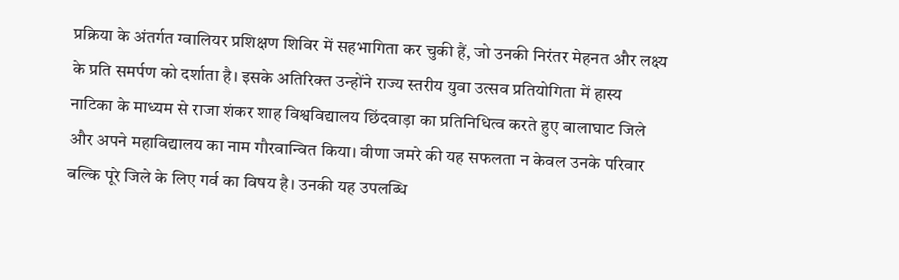प्रक्रिया के अंतर्गत ग्वालियर प्रशिक्षण शिविर में सहभागिता कर चुकी हैं, जो उनकी निरंतर मेहनत और लक्ष्य के प्रति समर्पण को दर्शाता है। इसके अतिरिक्त उन्होंने राज्य स्तरीय युवा उत्सव प्रतियोगिता में हास्य नाटिका के माध्यम से राजा शंकर शाह विश्वविद्यालय छिंदवाड़ा का प्रतिनिधित्व करते हुए बालाघाट जिले और अपने महाविद्यालय का नाम गौरवान्वित किया। वीणा जमरे की यह सफलता न केवल उनके परिवार बल्कि पूरे जिले के लिए गर्व का विषय है। उनकी यह उपलब्धि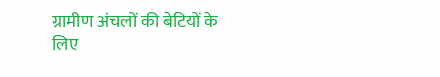ग्रामीण अंचलों की बेटियों के लिए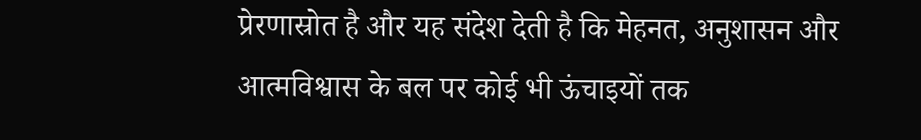प्रेरणास्रोत है और यह संदेश देती है कि मेहनत, अनुशासन और आत्मविश्वास के बल पर कोई भी ऊंचाइयों तक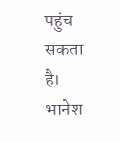पहुंच सकता है। भानेश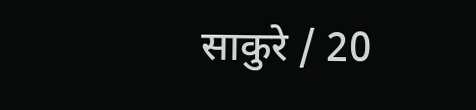साकुरे / 20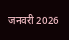जनवरी 2026